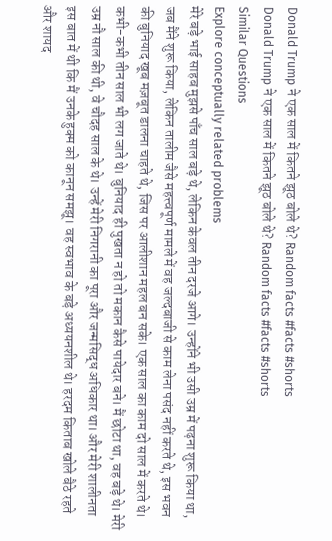Donald Trump ने एक साल में कितने झूठ बोले थे? Random facts #facts #shorts
Donald Trump ने एक साल में कितने झूठ बोले थे? Random facts #facts #shorts
Similar Questions
Explore conceptually related problems
मेरे बड़े भाई साहब मुझसे पाँच साल बड़े थे, लेकिन केवल तीन दरजे आगे। उन्होंने भी उसी उम्र में पढ़ना शुरू किया था, जब मैंने शुरू किया, लेकिन तालीम जैसे महत्त्वपूर्ण मामले में वह जल्दबाजी से काम लेना पसंद नहीं करते थे, इस भवन की बुनियाद खूब मज़बूत डालना चाहते थे, जिस पर आलीशान महल बन सके। एक साल का काम दो साल में करते थे। कभी-कभी तीन साल भी लग जाते थे। बुनियाद ही पुखता न हो तो मकान कैसे पायेदार बने। मैं छोटा था, वह बड़े थे। मेरी उम्र नौ साल की थी, वे चौदह साल के थे। उन्हें मेरी निगरानी का पूरा और जन्मसिद्ध अधिकार था। और मेरी शालीनता इस बात में थी कि मैं उनके हुक्म को कानून समझू। वह स्वभाव के बड़े अध्ययनशील थे। हरदम किताब खोले बैठे रहते और शायद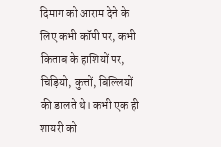दिमाग को आराम देने के लिए कभी कॉपी पर, कभी किताब के हाशियों पर, चिड़ियो, कुत्तों, बिल्लियों की डालते थे। कभी एक ही शायरी को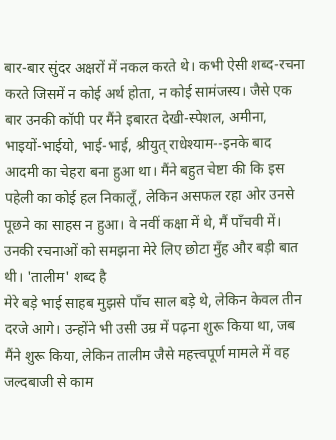बार-बार सुंदर अक्षरों में नकल करते थे। कभी ऐसी शब्द-रचना करते जिसमें न कोई अर्थ होता, न कोई सामंजस्य। जैसे एक बार उनकी कॉपी पर मैंने इबारत देखी-स्पेशल, अमीना, भाइयों-भाईयो, भाई-भाई, श्रीयुत् राधेश्याम--इनके बाद आदमी का चेहरा बना हुआ था। मैंने बहुत चेष्टा की कि इस पहेली का कोई हल निकालूँ, लेकिन असफल रहा ओर उनसे पूछने का साहस न हुआ। वे नवीं कक्षा में थे, मैं पाँचवी में। उनकी रचनाओं को समझना मेरे लिए छोटा मुँह और बड़ी बात थी। 'तालीम' शब्द है
मेरे बड़े भाई साहब मुझसे पाँच साल बड़े थे, लेकिन केवल तीन दरजे आगे। उन्होंने भी उसी उम्र में पढ़ना शुरू किया था, जब मैंने शुरू किया, लेकिन तालीम जैसे महत्त्वपूर्ण मामले में वह जल्दबाजी से काम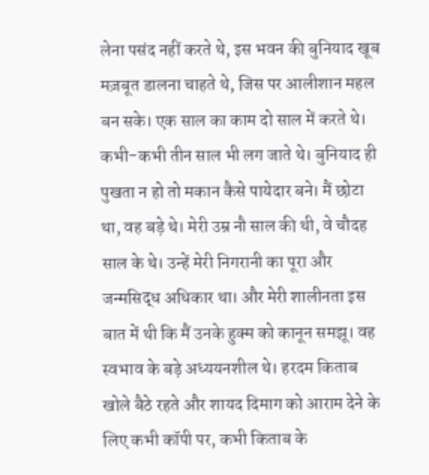लेना पसंद नहीं करते थे, इस भवन की बुनियाद खूब मज़बूत डालना चाहते थे, जिस पर आलीशान महल बन सके। एक साल का काम दो साल में करते थे। कभी-कभी तीन साल भी लग जाते थे। बुनियाद ही पुखता न हो तो मकान कैसे पायेदार बने। मैं छोटा था, वह बड़े थे। मेरी उम्र नौ साल की थी, वे चौदह साल के थे। उन्हें मेरी निगरानी का पूरा और जन्मसिद्ध अधिकार था। और मेरी शालीनता इस बात में थी कि मैं उनके हुक्म को कानून समझू। वह स्वभाव के बड़े अध्ययनशील थे। हरदम किताब खोले बैठे रहते और शायद दिमाग को आराम देने के लिए कभी कॉपी पर, कभी किताब के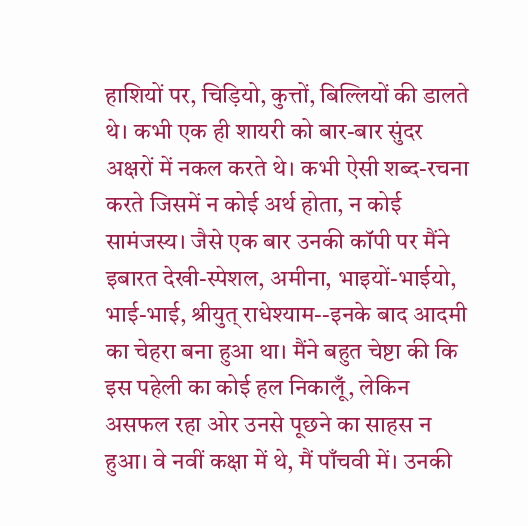हाशियों पर, चिड़ियो, कुत्तों, बिल्लियों की डालते थे। कभी एक ही शायरी को बार-बार सुंदर अक्षरों में नकल करते थे। कभी ऐसी शब्द-रचना करते जिसमें न कोई अर्थ होता, न कोई सामंजस्य। जैसे एक बार उनकी कॉपी पर मैंने इबारत देखी-स्पेशल, अमीना, भाइयों-भाईयो, भाई-भाई, श्रीयुत् राधेश्याम--इनके बाद आदमी का चेहरा बना हुआ था। मैंने बहुत चेष्टा की कि इस पहेली का कोई हल निकालूँ, लेकिन असफल रहा ओर उनसे पूछने का साहस न हुआ। वे नवीं कक्षा में थे, मैं पाँचवी में। उनकी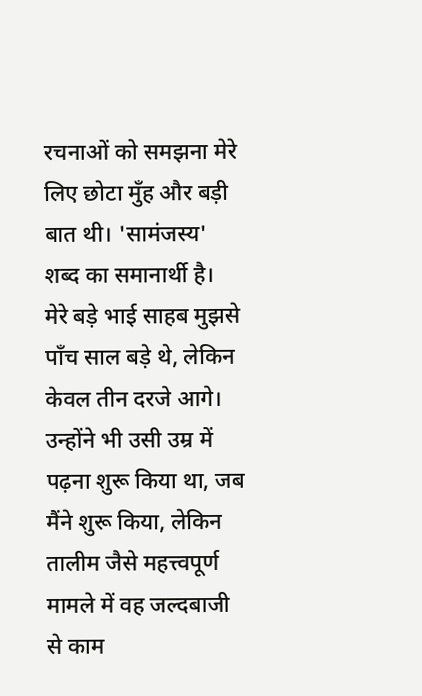रचनाओं को समझना मेरे लिए छोटा मुँह और बड़ी बात थी। 'सामंजस्य' शब्द का समानार्थी है।
मेरे बड़े भाई साहब मुझसे पाँच साल बड़े थे, लेकिन केवल तीन दरजे आगे। उन्होंने भी उसी उम्र में पढ़ना शुरू किया था, जब मैंने शुरू किया, लेकिन तालीम जैसे महत्त्वपूर्ण मामले में वह जल्दबाजी से काम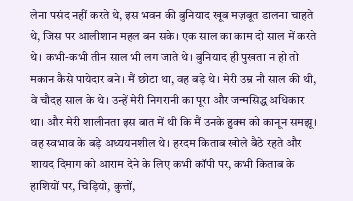लेना पसंद नहीं करते थे, इस भवन की बुनियाद खूब मज़बूत डालना चाहते थे, जिस पर आलीशान महल बन सके। एक साल का काम दो साल में करते थे। कभी-कभी तीन साल भी लग जाते थे। बुनियाद ही पुखता न हो तो मकान कैसे पायेदार बने। मैं छोटा था, वह बड़े थे। मेरी उम्र नौ साल की थी, वे चौदह साल के थे। उन्हें मेरी निगरानी का पूरा और जन्मसिद्ध अधिकार था। और मेरी शालीनता इस बात में थी कि मैं उनके हुक्म को कानून समझू। वह स्वभाव के बड़े अध्ययनशील थे। हरदम किताब खोले बैठे रहते और शायद दिमाग को आराम देने के लिए कभी कॉपी पर, कभी किताब के हाशियों पर, चिड़ियो, कुत्तों,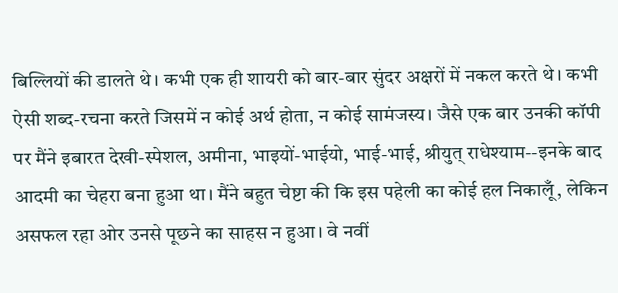बिल्लियों की डालते थे। कभी एक ही शायरी को बार-बार सुंदर अक्षरों में नकल करते थे। कभी ऐसी शब्द-रचना करते जिसमें न कोई अर्थ होता, न कोई सामंजस्य। जैसे एक बार उनकी कॉपी पर मैंने इबारत देखी-स्पेशल, अमीना, भाइयों-भाईयो, भाई-भाई, श्रीयुत् राधेश्याम--इनके बाद आदमी का चेहरा बना हुआ था। मैंने बहुत चेष्टा की कि इस पहेली का कोई हल निकालूँ, लेकिन असफल रहा ओर उनसे पूछने का साहस न हुआ। वे नवीं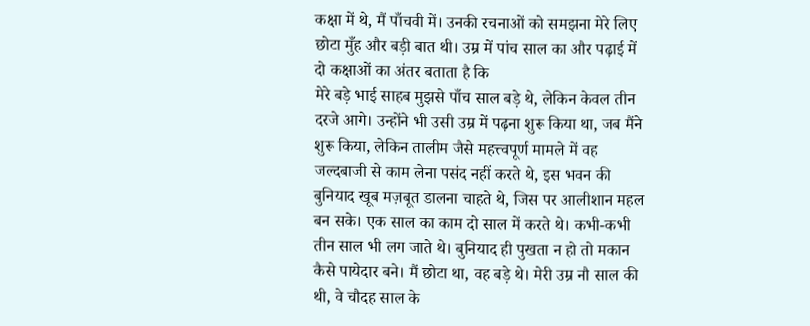कक्षा में थे, मैं पाँचवी में। उनकी रचनाओं को समझना मेरे लिए छोटा मुँह और बड़ी बात थी। उम्र में पांच साल का और पढ़ाई में दो कक्षाओं का अंतर बताता है कि
मेरे बड़े भाई साहब मुझसे पाँच साल बड़े थे, लेकिन केवल तीन दरजे आगे। उन्होंने भी उसी उम्र में पढ़ना शुरू किया था, जब मैंने शुरू किया, लेकिन तालीम जैसे महत्त्वपूर्ण मामले में वह जल्दबाजी से काम लेना पसंद नहीं करते थे, इस भवन की बुनियाद खूब मज़बूत डालना चाहते थे, जिस पर आलीशान महल बन सके। एक साल का काम दो साल में करते थे। कभी-कभी तीन साल भी लग जाते थे। बुनियाद ही पुखता न हो तो मकान कैसे पायेदार बने। मैं छोटा था, वह बड़े थे। मेरी उम्र नौ साल की थी, वे चौदह साल के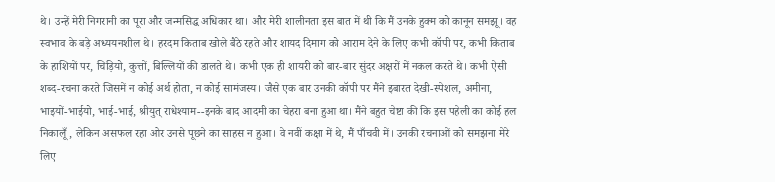थे। उन्हें मेरी निगरानी का पूरा और जन्मसिद्ध अधिकार था। और मेरी शालीनता इस बात में थी कि मैं उनके हुक्म को कानून समझू। वह स्वभाव के बड़े अध्ययनशील थे। हरदम किताब खोले बैठे रहते और शायद दिमाग को आराम देने के लिए कभी कॉपी पर, कभी किताब के हाशियों पर, चिड़ियो, कुत्तों, बिल्लियों की डालते थे। कभी एक ही शायरी को बार-बार सुंदर अक्षरों में नकल करते थे। कभी ऐसी शब्द-रचना करते जिसमें न कोई अर्थ होता, न कोई सामंजस्य। जैसे एक बार उनकी कॉपी पर मैंने इबारत देखी-स्पेशल, अमीना, भाइयों-भाईयो, भाई-भाई, श्रीयुत् राधेश्याम--इनके बाद आदमी का चेहरा बना हुआ था। मैंने बहुत चेष्टा की कि इस पहेली का कोई हल निकालूँ, लेकिन असफल रहा ओर उनसे पूछने का साहस न हुआ। वे नवीं कक्षा में थे, मैं पाँचवी में। उनकी रचनाओं को समझना मेरे लिए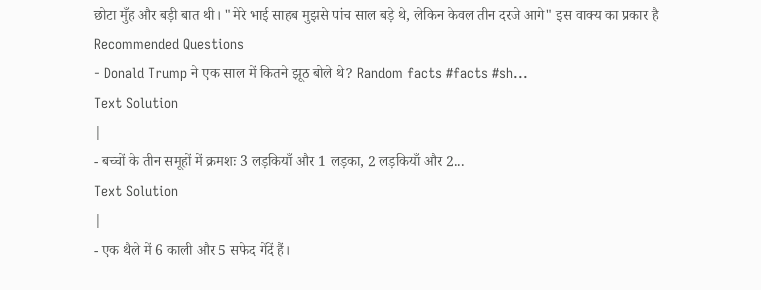छोटा मुँह और बड़ी बात थी। "मेरे भाई साहब मुझसे पांच साल बड़े थे, लेकिन केवल तीन दरजे आगे" इस वाक्य का प्रकार है
Recommended Questions
- Donald Trump ने एक साल में कितने झूठ बोले थे? Random facts #facts #sh...
Text Solution
|
- बच्चों के तीन समूहों में क्रमशः 3 लड़कियाँ और 1 लड़का, 2 लड़कियाँ और 2...
Text Solution
|
- एक थैले में 6 काली और 5 सफेद गेंदें हैं।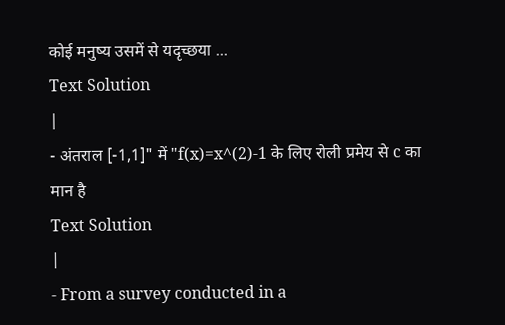कोई मनुष्य उसमें से यदृच्छया ...
Text Solution
|
- अंतराल [-1,1]" में "f(x)=x^(2)-1 के लिए रोली प्रमेय से c का मान है
Text Solution
|
- From a survey conducted in a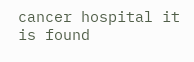cancer hospital it is found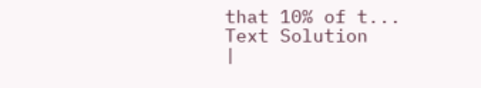that 10% of t...
Text Solution
|